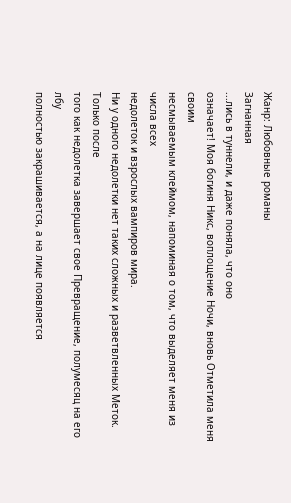Жанр: Любовные романы
Загнанная
...лись в туннели, и даже поняла, что оно
означает! Моя богиня Никс, воплощение Ночи, вновь Отметила меня своим
несмываемым клеймом, напоминая о том, что выделяет меня из числа всех
недолеток и взрослых вампиров мира.
Ни у одного недолетки нет таких сложных и разветвленных Меток. Только после
того как недолетка завершает свое Превращение, полумесяц на его лбу
полностью закрашивается, а на лице появляется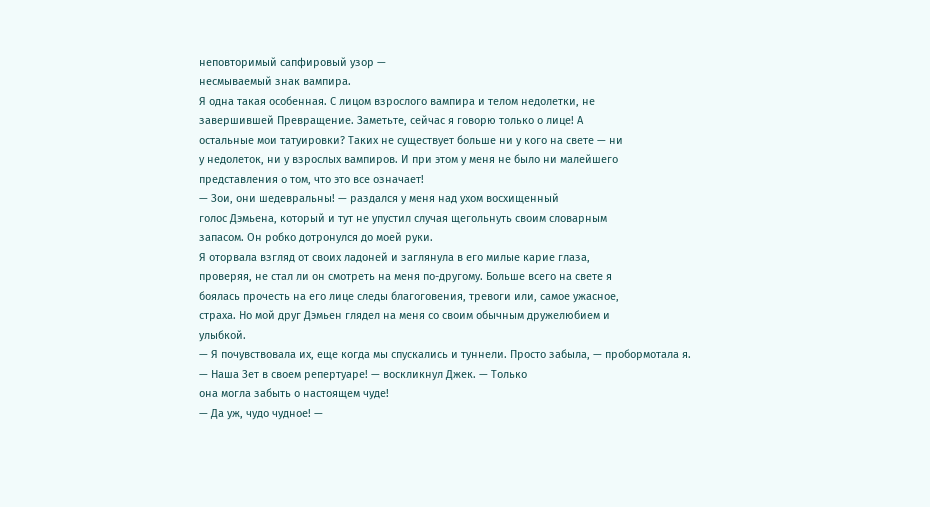неповторимый сапфировый узор —
несмываемый знак вампира.
Я одна такая особенная. С лицом взрослого вампира и телом недолетки, не
завершившей Превращение. Заметьте, сейчас я говорю только о лице! А
остальные мои татуировки? Таких не существует больше ни у кого на свете — ни
у недолеток, ни у взрослых вампиров. И при этом у меня не было ни малейшего
представления о том, что это все означает!
— Зои, они шедевральны! — раздался у меня над ухом восхищенный
голос Дэмьена, который и тут не упустил случая щегольнуть своим словарным
запасом. Он робко дотронулся до моей руки.
Я оторвала взгляд от своих ладоней и заглянула в его милые карие глаза,
проверяя, не стал ли он смотреть на меня по-другому. Больше всего на свете я
боялась прочесть на его лице следы благоговения, тревоги или, самое ужасное,
страха. Но мой друг Дэмьен глядел на меня со своим обычным дружелюбием и
улыбкой.
— Я почувствовала их, еще когда мы спускались и туннели. Просто забыла, — пробормотала я.
— Наша Зет в своем репертуаре! — воскликнул Джек. — Только
она могла забыть о настоящем чуде!
— Да уж, чудо чудное! —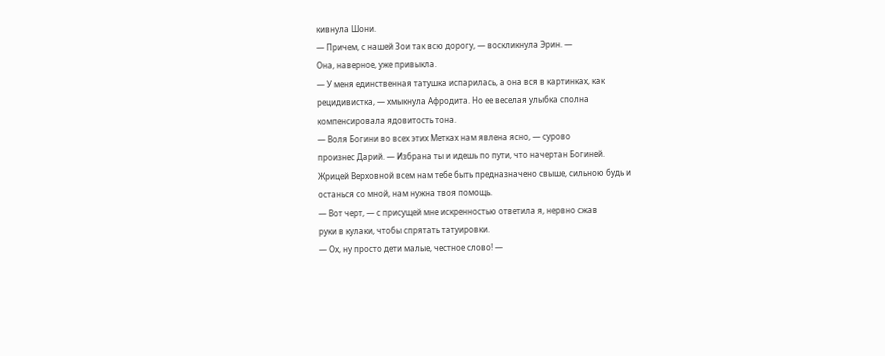кивнула Шони.
— Причем, с нашей Зои так всю дорогу, — воскликнула Эрин. —
Она, наверное, уже привыкла.
— У меня единственная татушка испарилась, а она вся в картинках, как
рецидивистка, — хмыкнула Афродита. Но ее веселая улыбка сполна
компенсировала ядовитость тона.
— Воля Богини во всех этих Метках нам явлена ясно, — сурово
произнес Дарий. — Избрана ты и идешь по пути, что начертан Богиней.
Жрицей Верховной всем нам тебе быть предназначено свыше, сильною будь и
останься со мной, нам нужна твоя помощь.
— Вот черт, — с присущей мне искренностью ответила я, нервно сжав
руки в кулаки, чтобы спрятать татуировки.
— Ох, ну просто дети малые, честное слово! —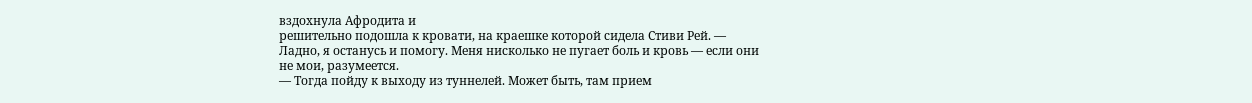вздохнула Афродита и
решительно подошла к кровати, на краешке которой сидела Стиви Рей. —
Ладно, я останусь и помогу. Меня нисколько не пугает боль и кровь — если они
не мои, разумеется.
— Тогда пойду к выходу из туннелей. Может быть, там прием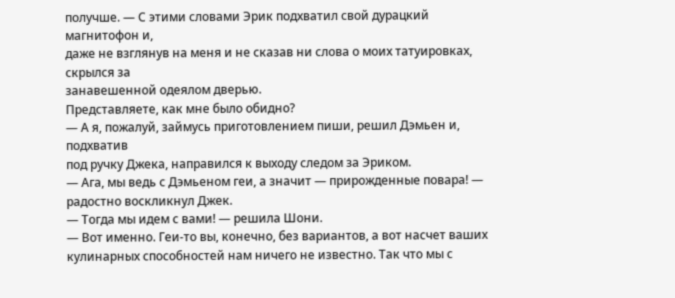получше. — С этими словами Эрик подхватил свой дурацкий магнитофон и,
даже не взглянув на меня и не сказав ни слова о моих татуировках, скрылся за
занавешенной одеялом дверью.
Представляете, как мне было обидно?
— А я, пожалуй, займусь приготовлением пиши, решил Дэмьен и, подхватив
под ручку Джека, направился к выходу следом за Эриком.
— Ага, мы ведь с Дэмьеном геи, а значит — прирожденные повара! — радостно воскликнул Джек.
— Тогда мы идем с вами! — решила Шони.
— Вот именно. Геи-то вы, конечно, без вариантов, а вот насчет ваших
кулинарных способностей нам ничего не известно. Так что мы с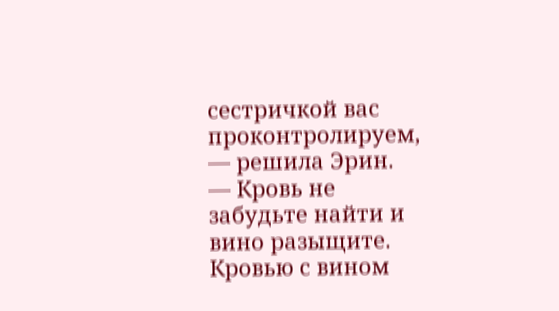сестричкой вас
проконтролируем, — решила Эрин.
— Кровь не забудьте найти и вино разыщите. Кровью с вином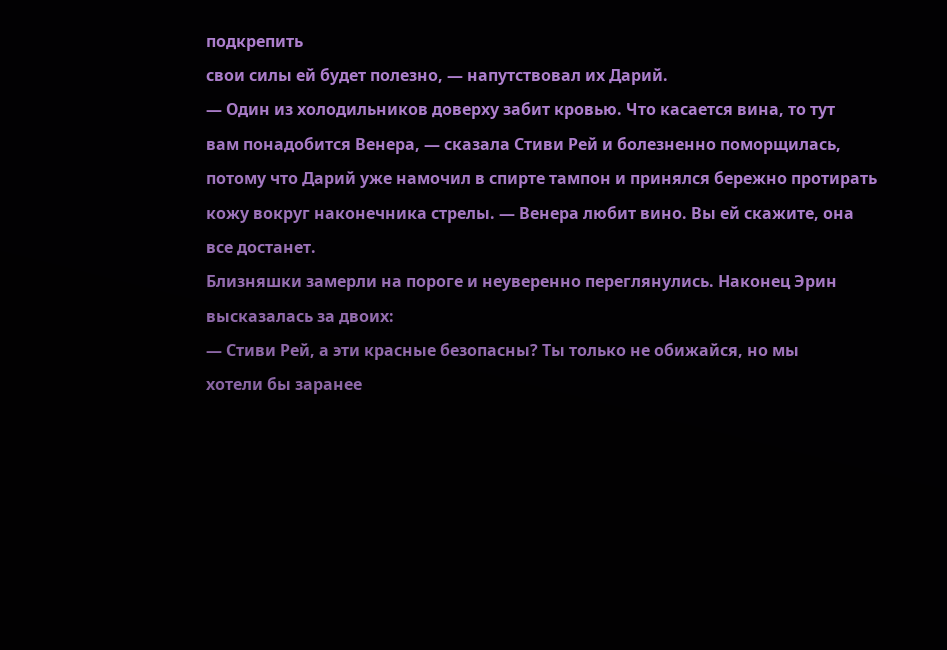подкрепить
свои силы ей будет полезно, — напутствовал их Дарий.
— Один из холодильников доверху забит кровью. Что касается вина, то тут
вам понадобится Венера, — сказала Стиви Рей и болезненно поморщилась,
потому что Дарий уже намочил в спирте тампон и принялся бережно протирать
кожу вокруг наконечника стрелы. — Венера любит вино. Вы ей скажите, она
все достанет.
Близняшки замерли на пороге и неуверенно переглянулись. Наконец Эрин
высказалась за двоих:
— Стиви Рей, а эти красные безопасны? Ты только не обижайся, но мы
хотели бы заранее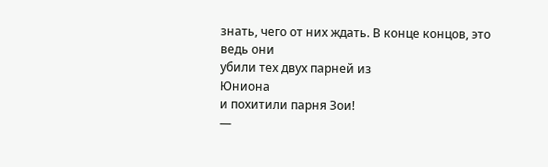знать, чего от них ждать. В конце концов, это ведь они
убили тех двух парней из
Юниона
и похитили парня Зои!
—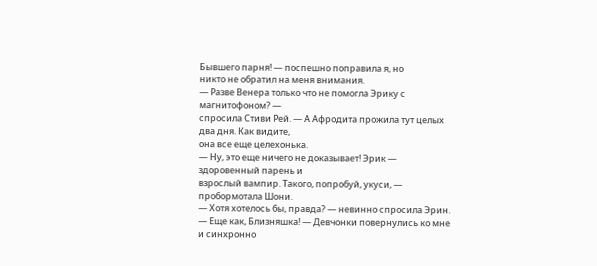Бывшего парня! — поспешно поправила я, но
никто не обратил на меня внимания.
— Разве Венера только что не помогла Эрику с магнитофоном? —
спросила Стиви Рей. — А Афродита прожила тут целых два дня. Как видите,
она все еще целехонька.
— Ну, это еще ничего не доказывает! Эрик — здоровенный парень и
взрослый вампир. Такого, попробуй, укуси, — пробормотала Шони.
— Хотя хотелось бы, правда? — невинно спросила Эрин.
— Еще как, Близняшка! — Девчонки повернулись ко мне и синхронно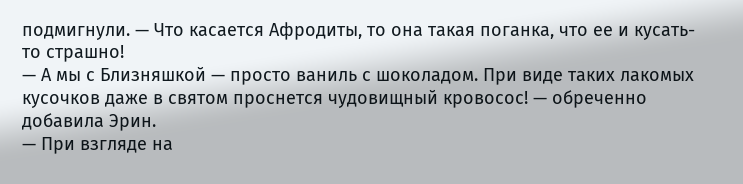подмигнули. — Что касается Афродиты, то она такая поганка, что ее и кусать-
то страшно!
— А мы с Близняшкой — просто ваниль с шоколадом. При виде таких лакомых
кусочков даже в святом проснется чудовищный кровосос! — обреченно
добавила Эрин.
— При взгляде на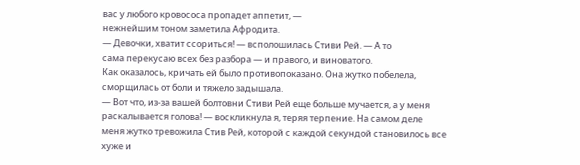вас у любого кровососа пропадет аппетит, —
нежнейшим тоном заметила Афродита.
— Девочки, хватит ссориться! — всполошилась Стиви Рей. — А то
сама перекусаю всех без разбора — и правого, и виноватого.
Как оказалось, кричать ей было противопоказано. Она жутко побелела,
сморщилась от боли и тяжело задышала.
— Вот что, из-за вашей болтовни Стиви Рей еще больше мучается, а у меня
раскалывается голова! — воскликнула я, теряя терпение. На самом деле
меня жутко тревожила Стив Рей, которой с каждой секундой становилось все
хуже и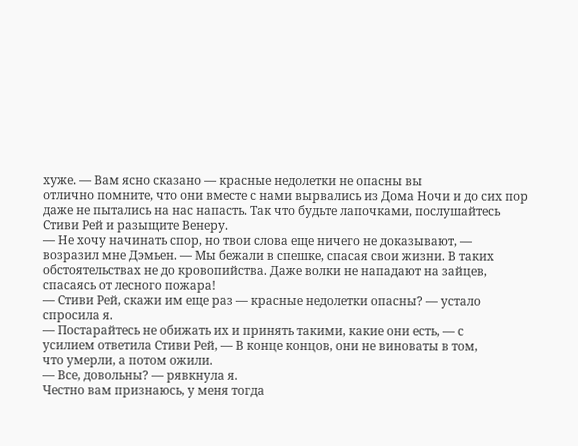хуже. — Вам ясно сказано — красные недолетки не опасны вы
отлично помните, что они вместе с нами вырвались из Дома Ночи и до сих пор
даже не пытались на нас напасть. Так что будьте лапочками, послушайтесь
Стиви Рей и разыщите Венеру.
— Не хочу начинать спор, но твои слова еще ничего не доказывают, —
возразил мне Дэмьен. — Мы бежали в спешке, спасая свои жизни. В таких
обстоятельствах не до кровопийства. Даже волки не нападают на зайцев,
спасаясь от лесного пожара!
— Стиви Рей, скажи им еще раз — красные недолетки опасны? — устало
спросила я.
— Постарайтесь не обижать их и принять такими, какие они есть, — с
усилием ответила Стиви Рей, — В конце концов, они не виноваты в том,
что умерли, а потом ожили.
— Все, довольны? — рявкнула я.
Честно вам признаюсь, у меня тогда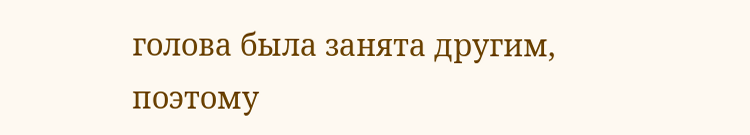голова была занята другим, поэтому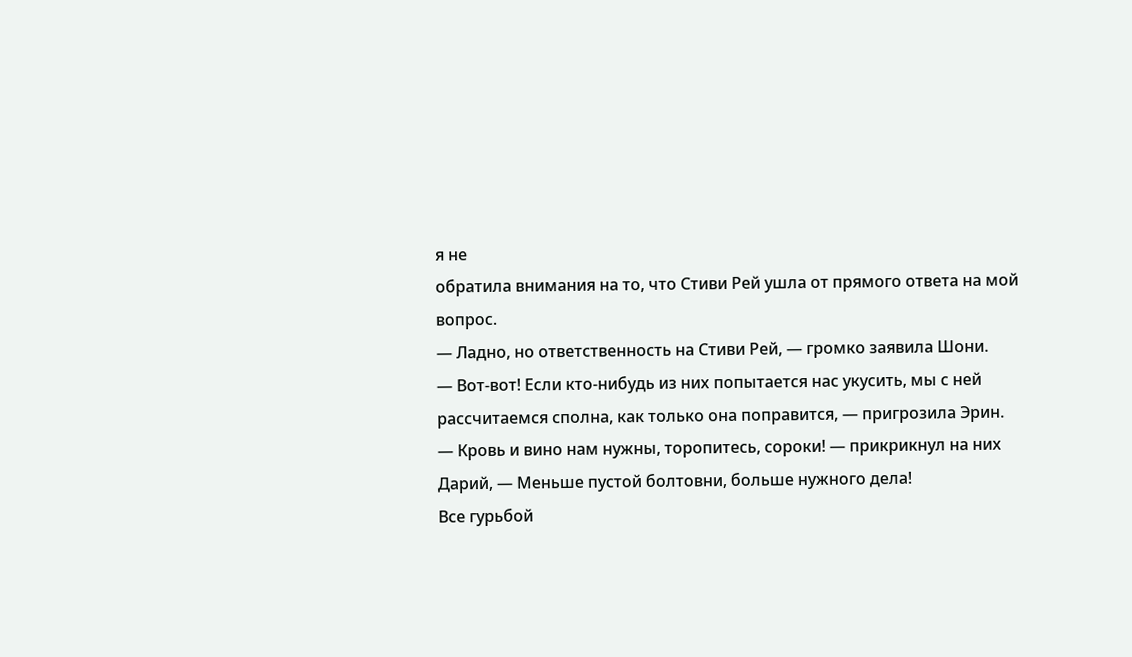я не
обратила внимания на то, что Стиви Рей ушла от прямого ответа на мой вопрос.
— Ладно, но ответственность на Стиви Рей, — громко заявила Шони.
— Вот-вот! Если кто-нибудь из них попытается нас укусить, мы с ней
рассчитаемся сполна, как только она поправится, — пригрозила Эрин.
— Кровь и вино нам нужны, торопитесь, сороки! — прикрикнул на них
Дарий, — Меньше пустой болтовни, больше нужного дела!
Все гурьбой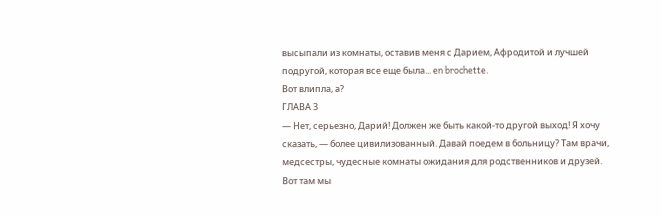высыпали из комнаты, оставив меня с Дарием, Афродитой и лучшей
подругой, которая все еще была... en brochette.
Вот влипла, а?
ГЛАВА 3
— Нет, серьезно, Дарий! Должен же быть какой-то другой выход! Я хочу
сказать, — более цивилизованный. Давай поедем в больницу? Там врачи,
медсестры, чудесные комнаты ожидания для родственников и друзей. Вот там мы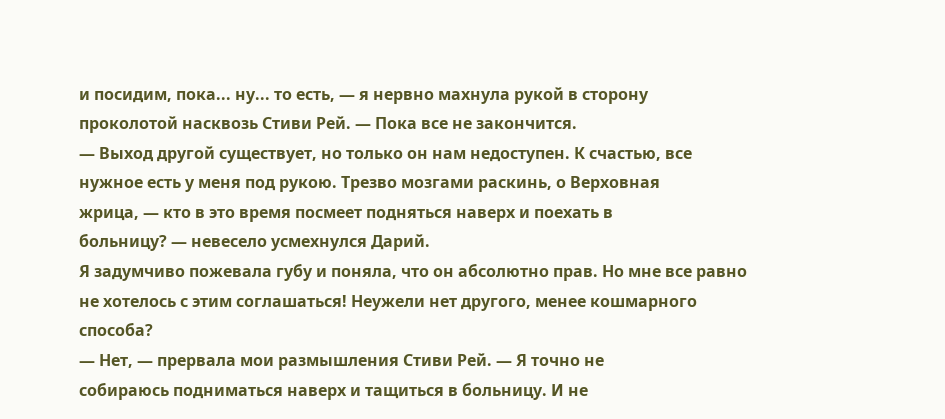и посидим, пока... ну... то есть, — я нервно махнула рукой в сторону
проколотой насквозь Стиви Рей. — Пока все не закончится.
— Выход другой существует, но только он нам недоступен. К счастью, все
нужное есть у меня под рукою. Трезво мозгами раскинь, о Верховная
жрица, — кто в это время посмеет подняться наверх и поехать в
больницу? — невесело усмехнулся Дарий.
Я задумчиво пожевала губу и поняла, что он абсолютно прав. Но мне все равно
не хотелось с этим соглашаться! Неужели нет другого, менее кошмарного
способа?
— Нет, — прервала мои размышления Стиви Рей. — Я точно не
собираюсь подниматься наверх и тащиться в больницу. И не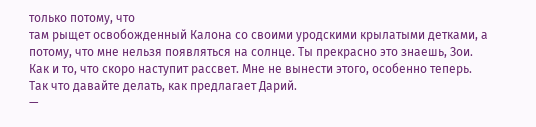только потому, что
там рыщет освобожденный Калона со своими уродскими крылатыми детками, а
потому, что мне нельзя появляться на солнце. Ты прекрасно это знаешь, Зои.
Как и то, что скоро наступит рассвет. Мне не вынести этого, особенно теперь.
Так что давайте делать, как предлагает Дарий.
—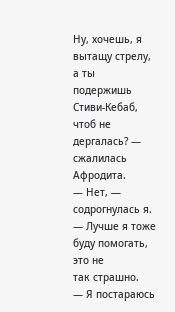Ну, хочешь, я вытащу стрелу, а ты подержишь Стиви-Кебаб, чтоб не
дергалась? — сжалилась Афродита.
— Нет, — содрогнулась я. — Лучше я тоже буду помогать, это не
так страшно.
— Я постараюсь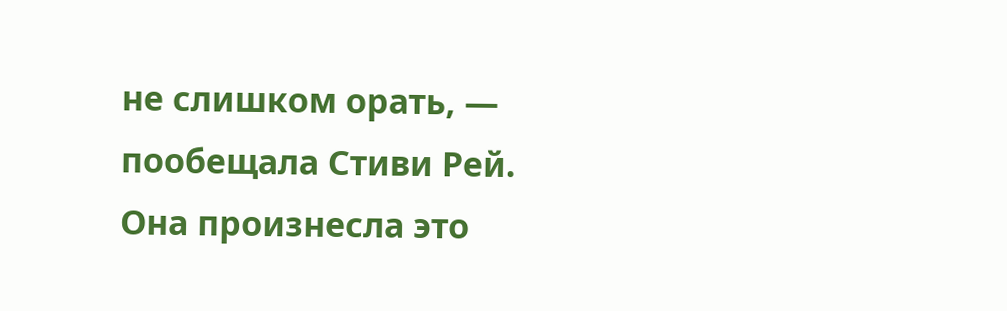не слишком орать, — пообещала Стиви Рей.
Она произнесла это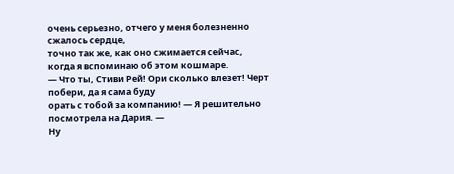очень серьезно, отчего у меня болезненно сжалось сердце,
точно так же, как оно сжимается сейчас, когда я вспоминаю об этом кошмаре.
— Что ты, Стиви Рей! Ори сколько влезет! Черт побери, да я сама буду
орать с тобой за компанию! — Я решительно посмотрела на Дария. —
Ну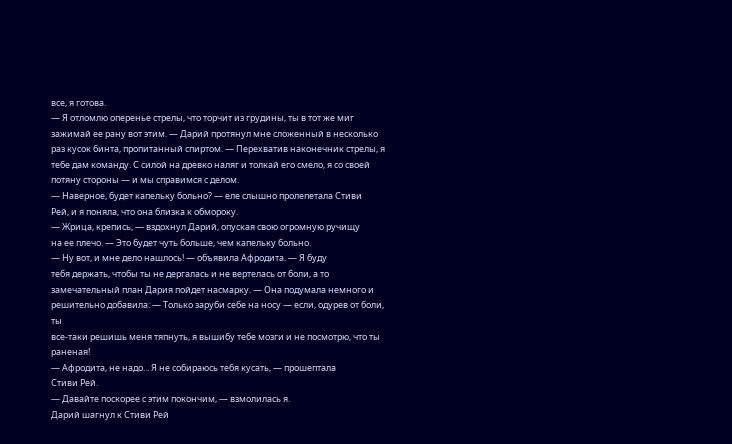все, я готова.
— Я отломлю оперенье стрелы, что торчит из грудины, ты в тот же миг
зажимай ее рану вот этим. — Дарий протянул мне сложенный в несколько
раз кусок бинта, пропитанный спиртом. — Перехватив наконечник стрелы, я
тебе дам команду. С силой на древко наляг и толкай его смело, я со своей
потяну стороны — и мы справимся с делом.
— Наверное, будет капельку больно? — еле слышно пролепетала Стиви
Рей, и я поняла, что она близка к обмороку.
— Жрица, крепись, — вздохнул Дарий, опуская свою огромную ручищу
на ее плечо. — Это будет чуть больше, чем капельку больно.
— Ну вот, и мне дело нашлось! — объявила Афродита. — Я буду
тебя держать, чтобы ты не дергалась и не вертелась от боли, а то
замечательный план Дария пойдет насмарку. — Она подумала немного и
решительно добавила: — Только заруби себе на носу — если, одурев от боли, ты
все-таки решишь меня тяпнуть, я вышибу тебе мозги и не посмотрю, что ты
раненая!
— Афродита, не надо... Я не собираюсь тебя кусать, — прошептала
Стиви Рей.
— Давайте поскорее с этим покончим, — взмолилась я.
Дарий шагнул к Стиви Рей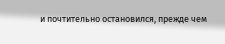и почтительно остановился, прежде чем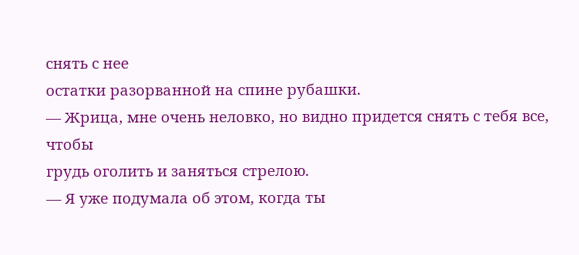снять с нее
остатки разорванной на спине рубашки.
— Жрица, мне очень неловко, но видно придется снять с тебя все, чтобы
грудь оголить и заняться стрелою.
— Я уже подумала об этом, когда ты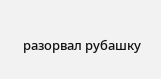разорвал рубашку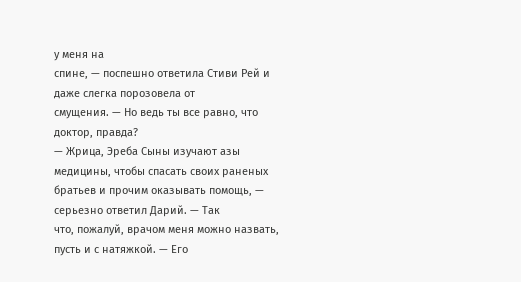у меня на
спине, — поспешно ответила Стиви Рей и даже слегка порозовела от
смущения. — Но ведь ты все равно, что доктор, правда?
— Жрица, Эреба Сыны изучают азы медицины, чтобы спасать своих раненых
братьев и прочим оказывать помощь, — серьезно ответил Дарий. — Так
что, пожалуй, врачом меня можно назвать, пусть и с натяжкой. — Его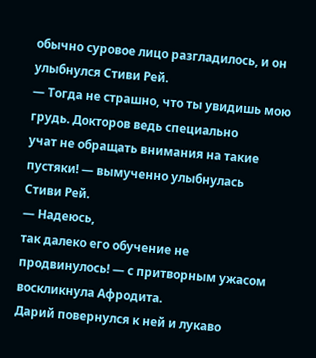обычно суровое лицо разгладилось, и он улыбнулся Стиви Рей.
— Тогда не страшно, что ты увидишь мою грудь. Докторов ведь специально
учат не обращать внимания на такие пустяки! — вымученно улыбнулась
Стиви Рей.
— Надеюсь,
так далеко его обучение не
продвинулось! — с притворным ужасом воскликнула Афродита.
Дарий повернулся к ней и лукаво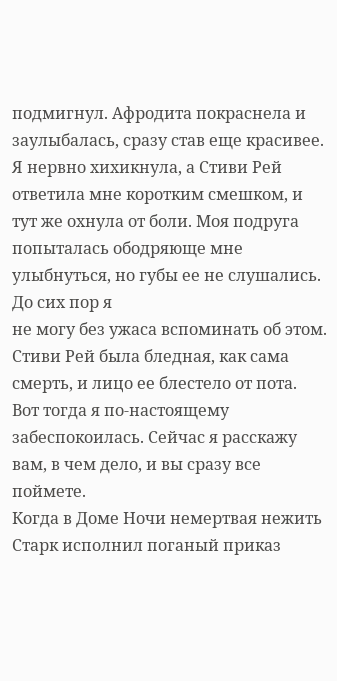подмигнул. Афродита покраснела и
заулыбалась, сразу став еще красивее. Я нервно хихикнула, а Стиви Рей
ответила мне коротким смешком, и тут же охнула от боли. Моя подруга
попыталась ободряюще мне улыбнуться, но губы ее не слушались. До сих пор я
не могу без ужаса вспоминать об этом. Стиви Рей была бледная, как сама
смерть, и лицо ее блестело от пота.
Вот тогда я по-настоящему забеспокоилась. Сейчас я расскажу вам, в чем дело, и вы сразу все поймете.
Когда в Доме Ночи немертвая нежить Старк исполнил поганый приказ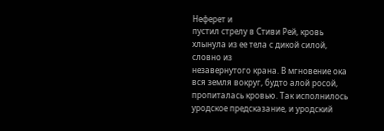Неферет и
пустил стрелу в Стиви Рей, кровь хлынула из ее тела с дикой силой, словно из
незавернутого крана. В мгновение ока вся земля вокруг, будто алой росой,
пропиталась кровью. Так исполнилось уродское предсказание, и уродский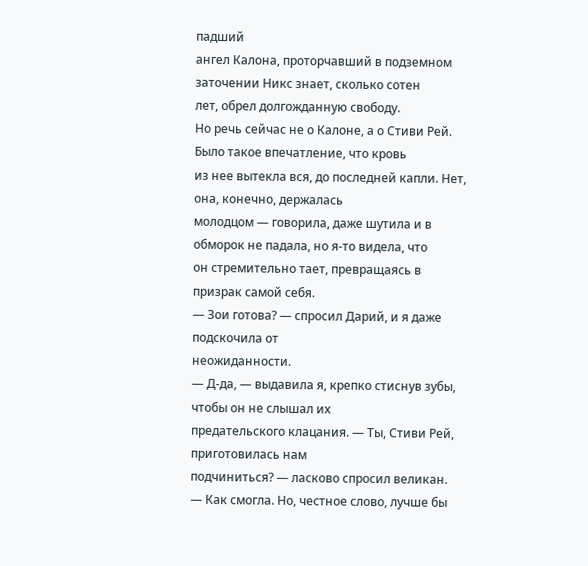падший
ангел Калона, проторчавший в подземном заточении Никс знает, сколько сотен
лет, обрел долгожданную свободу.
Но речь сейчас не о Калоне, а о Стиви Рей. Было такое впечатление, что кровь
из нее вытекла вся, до последней капли. Нет, она, конечно, держалась
молодцом — говорила, даже шутила и в обморок не падала, но я-то видела, что
он стремительно тает, превращаясь в призрак самой себя.
— Зои готова? — спросил Дарий, и я даже подскочила от
неожиданности.
— Д-да, — выдавила я, крепко стиснув зубы, чтобы он не слышал их
предательского клацания. — Ты, Стиви Рей, приготовилась нам
подчиниться? — ласково спросил великан.
— Как смогла. Но, честное слово, лучше бы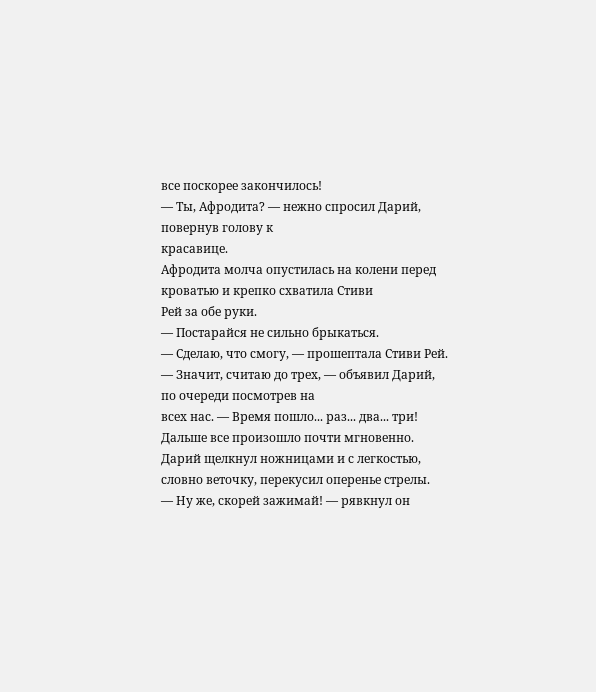все поскорее закончилось!
— Ты, Афродита? — нежно спросил Дарий, повернув голову к
красавице.
Афродита молча опустилась на колени перед кроватью и крепко схватила Стиви
Рей за обе руки.
— Постарайся не сильно брыкаться.
— Сделаю, что смогу, — прошептала Стиви Рей.
— Значит, считаю до трех, — объявил Дарий, по очереди посмотрев на
всех нас. — Время пошло... раз... два... три!
Дальше все произошло почти мгновенно. Дарий щелкнул ножницами и с легкостью,
словно веточку, перекусил оперенье стрелы.
— Ну же, скорей зажимай! — рявкнул он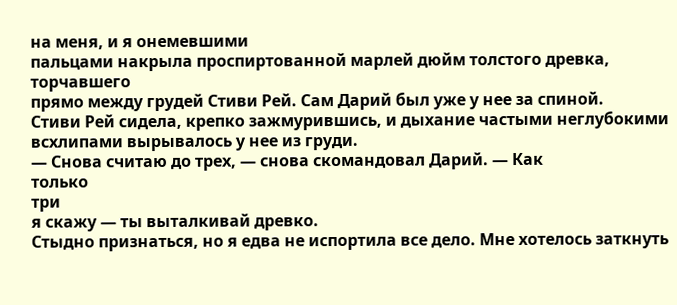на меня, и я онемевшими
пальцами накрыла проспиртованной марлей дюйм толстого древка, торчавшего
прямо между грудей Стиви Рей. Сам Дарий был уже у нее за спиной.
Стиви Рей сидела, крепко зажмурившись, и дыхание частыми неглубокими
всхлипами вырывалось у нее из груди.
— Снова считаю до трех, — снова скомандовал Дарий. — Как
только
три
я скажу — ты выталкивай древко.
Стыдно признаться, но я едва не испортила все дело. Мне хотелось заткнуть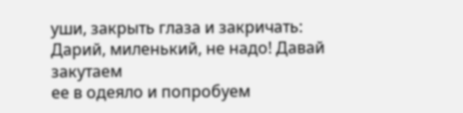уши, закрыть глаза и закричать:
Дарий, миленький, не надо! Давай закутаем
ее в одеяло и попробуем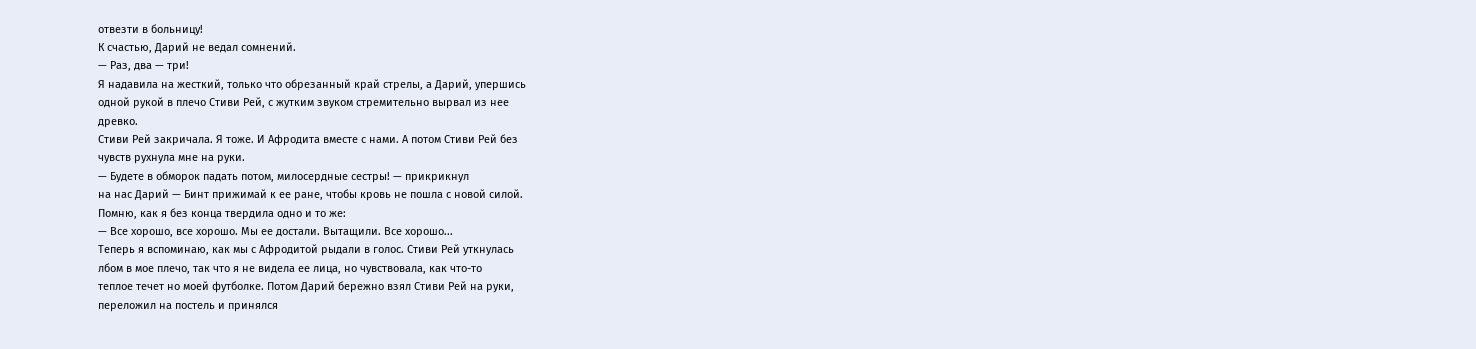отвезти в больницу!
К счастью, Дарий не ведал сомнений.
— Раз, два — три!
Я надавила на жесткий, только что обрезанный край стрелы, а Дарий, упершись
одной рукой в плечо Стиви Рей, с жутким звуком стремительно вырвал из нее
древко.
Стиви Рей закричала. Я тоже. И Афродита вместе с нами. А потом Стиви Рей без
чувств рухнула мне на руки.
— Будете в обморок падать потом, милосердные сестры! — прикрикнул
на нас Дарий — Бинт прижимай к ее ране, чтобы кровь не пошла с новой силой.
Помню, как я без конца твердила одно и то же:
— Все хорошо, все хорошо. Мы ее достали. Вытащили. Все хорошо...
Теперь я вспоминаю, как мы с Афродитой рыдали в голос. Стиви Рей уткнулась
лбом в мое плечо, так что я не видела ее лица, но чувствовала, как что-то
теплое течет но моей футболке. Потом Дарий бережно взял Стиви Рей на руки,
переложил на постель и принялся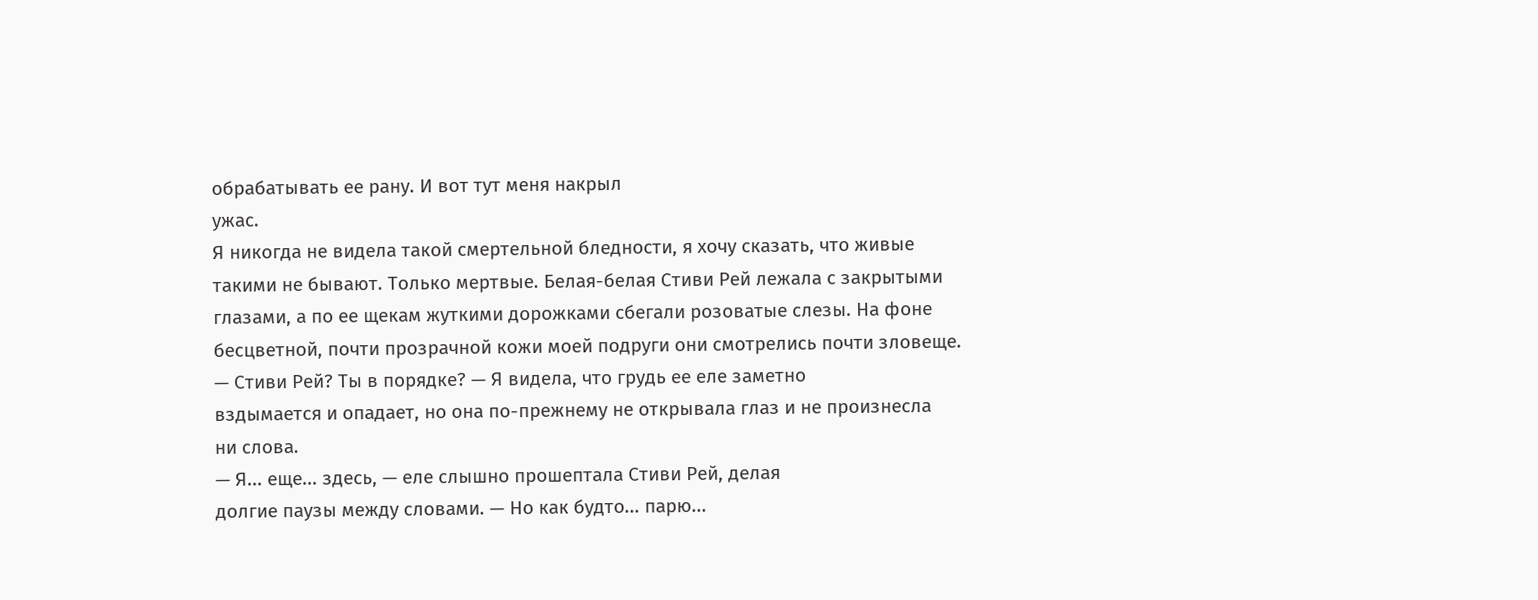обрабатывать ее рану. И вот тут меня накрыл
ужас.
Я никогда не видела такой смертельной бледности, я хочу сказать, что живые
такими не бывают. Только мертвые. Белая-белая Стиви Рей лежала с закрытыми
глазами, а по ее щекам жуткими дорожками сбегали розоватые слезы. На фоне
бесцветной, почти прозрачной кожи моей подруги они смотрелись почти зловеще.
— Стиви Рей? Ты в порядке? — Я видела, что грудь ее еле заметно
вздымается и опадает, но она по-прежнему не открывала глаз и не произнесла
ни слова.
— Я... еще... здесь, — еле слышно прошептала Стиви Рей, делая
долгие паузы между словами. — Но как будто... парю...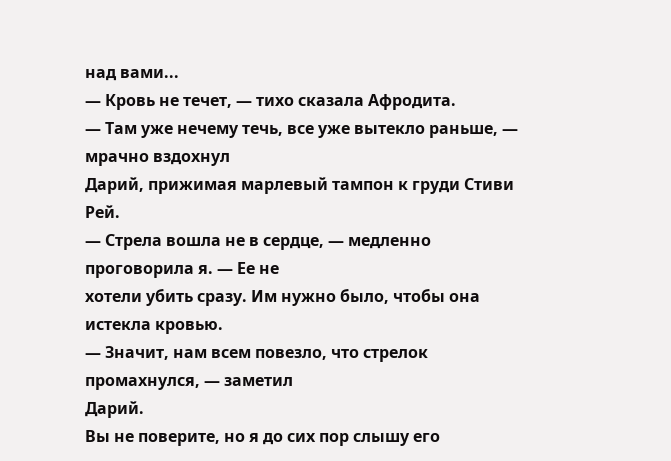над вами...
— Кровь не течет, — тихо сказала Афродита.
— Там уже нечему течь, все уже вытекло раньше, — мрачно вздохнул
Дарий, прижимая марлевый тампон к груди Стиви Рей.
— Стрела вошла не в сердце, — медленно проговорила я. — Ее не
хотели убить сразу. Им нужно было, чтобы она истекла кровью.
— Значит, нам всем повезло, что стрелок промахнулся, — заметил
Дарий.
Вы не поверите, но я до сих пор слышу его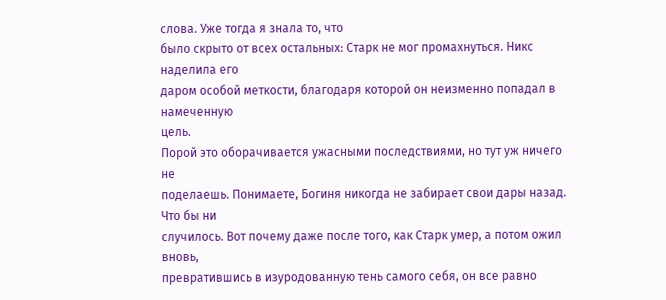слова. Уже тогда я знала то, что
было скрыто от всех остальных: Старк не мог промахнуться. Никс наделила его
даром особой меткости, благодаря которой он неизменно попадал в намеченную
цель.
Порой это оборачивается ужасными последствиями, но тут уж ничего не
поделаешь. Понимаете, Богиня никогда не забирает свои дары назад. Что бы ни
случилось. Вот почему даже после того, как Старк умер, а потом ожил вновь,
превратившись в изуродованную тень самого себя, он все равно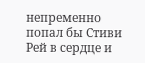непременно
попал бы Стиви Рей в сердце и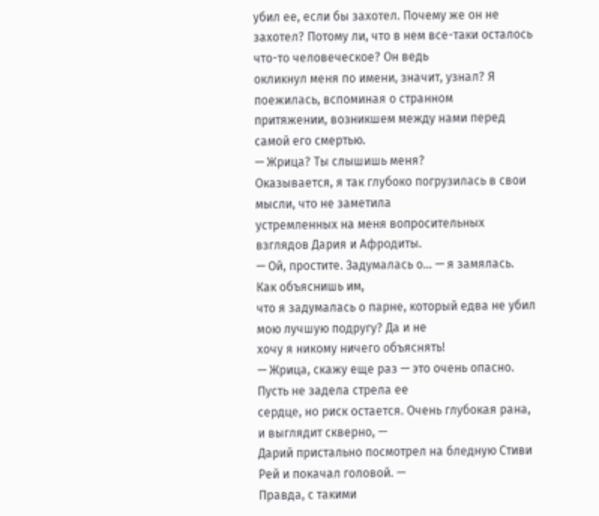убил ее, если бы захотел. Почему же он не
захотел? Потому ли, что в нем все-таки осталось что-то человеческое? Он ведь
окликнул меня по имени, значит, узнал? Я поежилась, вспоминая о странном
притяжении, возникшем между нами перед самой его смертью.
— Жрица? Ты слышишь меня?
Оказывается, я так глубоко погрузилась в свои мысли, что не заметила
устремленных на меня вопросительных взглядов Дария и Афродиты.
— Ой, простите. Задумалась о... — я замялась. Как объяснишь им,
что я задумалась о парне, который едва не убил мою лучшую подругу? Да и не
хочу я никому ничего объяснять!
— Жрица, скажу еще раз — это очень опасно. Пусть не задела стрела ее
сердце, но риск остается. Очень глубокая рана, и выглядит скверно, —
Дарий пристально посмотрел на бледную Стиви Рей и покачал головой. —
Правда, с такими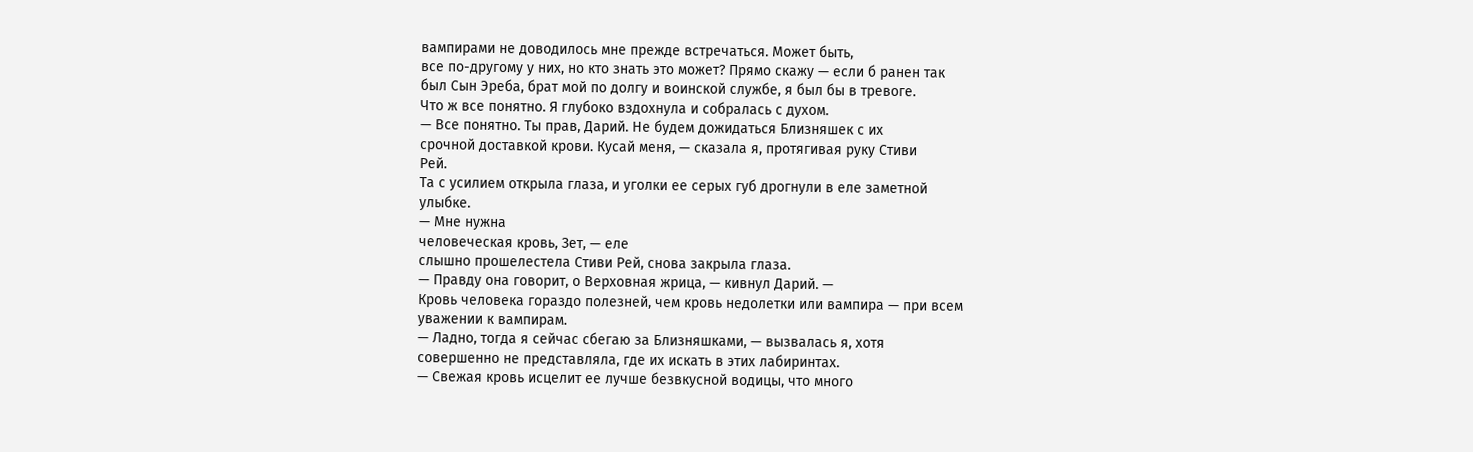вампирами не доводилось мне прежде встречаться. Может быть,
все по-другому у них, но кто знать это может? Прямо скажу — если б ранен так
был Сын Эреба, брат мой по долгу и воинской службе, я был бы в тревоге.
Что ж все понятно. Я глубоко вздохнула и собралась с духом.
— Все понятно. Ты прав, Дарий. Не будем дожидаться Близняшек с их
срочной доставкой крови. Кусай меня, — сказала я, протягивая руку Стиви
Рей.
Та с усилием открыла глаза, и уголки ее серых губ дрогнули в еле заметной
улыбке.
— Мне нужна
человеческая кровь, Зет, — еле
слышно прошелестела Стиви Рей, снова закрыла глаза.
— Правду она говорит, о Верховная жрица, — кивнул Дарий. —
Кровь человека гораздо полезней, чем кровь недолетки или вампира — при всем
уважении к вампирам.
— Ладно, тогда я сейчас сбегаю за Близняшками, — вызвалась я, хотя
совершенно не представляла, где их искать в этих лабиринтах.
— Свежая кровь исцелит ее лучше безвкусной водицы, что много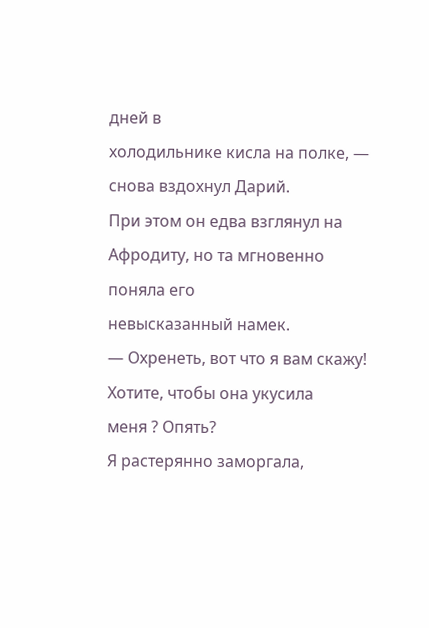дней в
холодильнике кисла на полке, — снова вздохнул Дарий.
При этом он едва взглянул на Афродиту, но та мгновенно поняла его
невысказанный намек.
— Охренеть, вот что я вам скажу! Хотите, чтобы она укусила
меня ? Опять?
Я растерянно заморгала,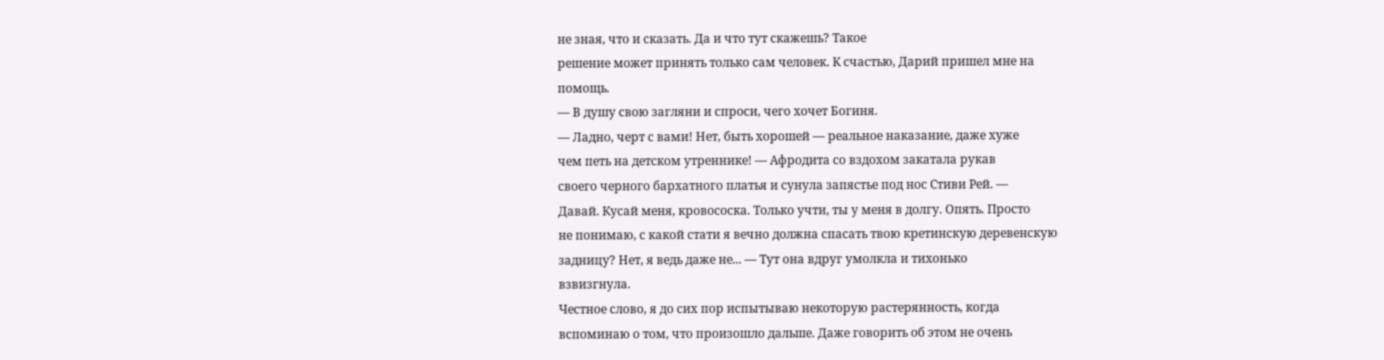не зная, что и сказать. Да и что тут скажешь? Такое
решение может принять только сам человек. К счастью, Дарий пришел мне на
помощь.
— В душу свою загляни и спроси, чего хочет Богиня.
— Ладно, черт с вами! Нет, быть хорошей — реальное наказание, даже хуже
чем петь на детском утреннике! — Афродита со вздохом закатала рукав
своего черного бархатного платья и сунула запястье под нос Стиви Рей. —
Давай. Кусай меня, кровососка. Только учти, ты у меня в долгу. Опять. Просто
не понимаю, с какой стати я вечно должна спасать твою кретинскую деревенскую
задницу? Нет, я ведь даже не... — Тут она вдруг умолкла и тихонько
взвизгнула.
Честное слово, я до сих пор испытываю некоторую растерянность, когда
вспоминаю о том, что произошло дальше. Даже говорить об этом не очень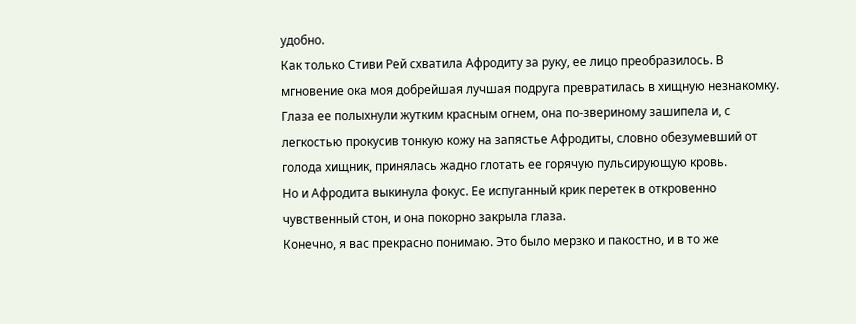удобно.
Как только Стиви Рей схватила Афродиту за руку, ее лицо преобразилось. В
мгновение ока моя добрейшая лучшая подруга превратилась в хищную незнакомку.
Глаза ее полыхнули жутким красным огнем, она по-звериному зашипела и, с
легкостью прокусив тонкую кожу на запястье Афродиты, словно обезумевший от
голода хищник, принялась жадно глотать ее горячую пульсирующую кровь.
Но и Афродита выкинула фокус. Ее испуганный крик перетек в откровенно
чувственный стон, и она покорно закрыла глаза.
Конечно, я вас прекрасно понимаю. Это было мерзко и пакостно, и в то же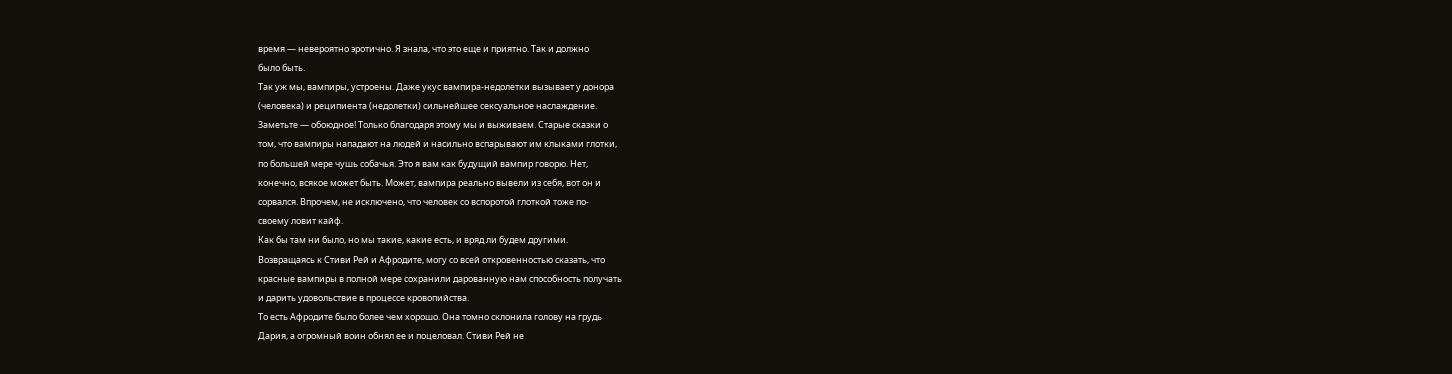время — невероятно эротично. Я знала, что это еще и приятно. Так и должно
было быть.
Так уж мы, вампиры, устроены. Даже укус вампира-недолетки вызывает у донора
(человека) и реципиента (недолетки) сильнейшее сексуальное наслаждение.
Заметьте — обоюдное! Только благодаря этому мы и выживаем. Старые сказки о
том, что вампиры нападают на людей и насильно вспарывают им клыками глотки,
по большей мере чушь собачья. Это я вам как будущий вампир говорю. Нет,
конечно, всякое может быть. Может, вампира реально вывели из себя, вот он и
сорвался. Впрочем, не исключено, что человек со вспоротой глоткой тоже по-
своему ловит кайф.
Как бы там ни было, но мы такие, какие есть, и вряд ли будем другими.
Возвращаясь к Стиви Рей и Афродите, могу со всей откровенностью сказать, что
красные вампиры в полной мере сохранили дарованную нам способность получать
и дарить удовольствие в процессе кровопийства.
То есть Афродите было более чем хорошо. Она томно склонила голову на грудь
Дария, а огромный воин обнял ее и поцеловал. Стиви Рей не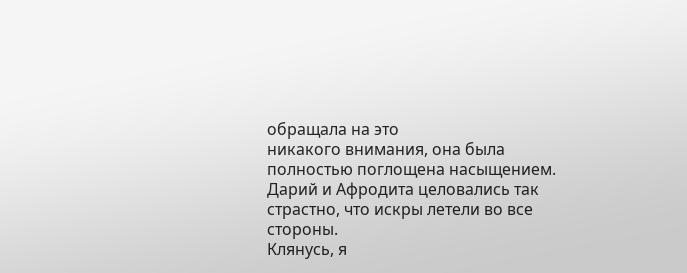обращала на это
никакого внимания, она была полностью поглощена насыщением.
Дарий и Афродита целовались так страстно, что искры летели во все стороны.
Клянусь, я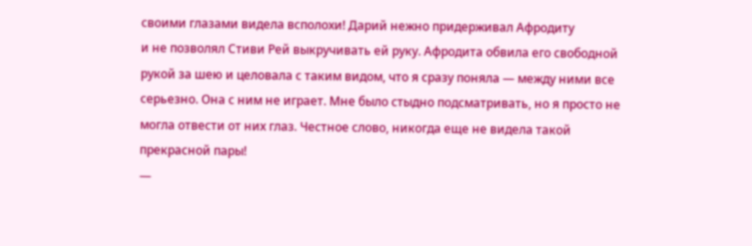своими глазами видела всполохи! Дарий нежно придерживал Афродиту
и не позволял Стиви Рей выкручивать ей руку. Афродита обвила его свободной
рукой за шею и целовала с таким видом, что я сразу поняла — между ними все
серьезно. Она с ним не играет. Мне было стыдно подсматривать, но я просто не
могла отвести от них глаз. Честное слово, никогда еще не видела такой
прекрасной пары!
—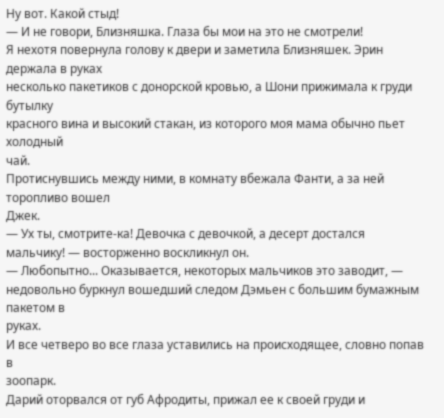Ну вот. Какой стыд!
— И не говори, Близняшка. Глаза бы мои на это не смотрели!
Я нехотя повернула голову к двери и заметила Близняшек. Эрин держала в руках
несколько пакетиков с донорской кровью, а Шони прижимала к груди бутылку
красного вина и высокий стакан, из которого моя мама обычно пьет холодный
чай.
Протиснувшись между ними, в комнату вбежала Фанти, а за ней торопливо вошел
Джек.
— Ух ты, смотрите-ка! Девочка с девочкой, а десерт достался
мальчику! — восторженно воскликнул он.
— Любопытно... Оказывается, некоторых мальчиков это заводит, —
недовольно буркнул вошедший следом Дэмьен с большим бумажным пакетом в
руках.
И все четверо во все глаза уставились на происходящее, словно попав в
зоопарк.
Дарий оторвался от губ Афродиты, прижал ее к своей груди и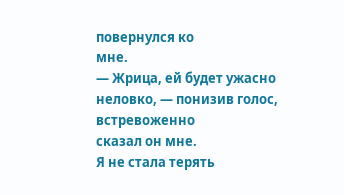повернулся ко
мне.
— Жрица, ей будет ужасно неловко, — понизив голос, встревоженно
сказал он мне.
Я не стала терять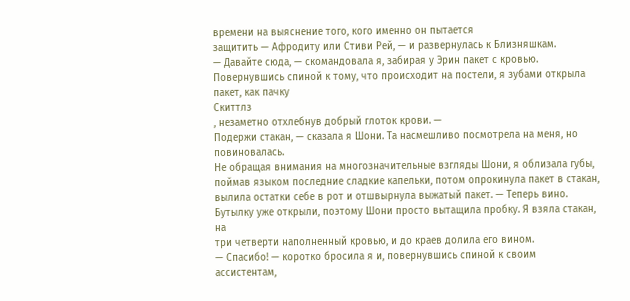времени на выяснение того, кого именно он пытается
защитить — Афродиту или Стиви Рей, — и развернулась к Близняшкам.
— Давайте сюда, — скомандовала я, забирая у Эрин пакет с кровью.
Повернувшись спиной к тому, что происходит на постели, я зубами открыла
пакет, как пачку
Скиттлз
, незаметно отхлебнув добрый глоток крови. —
Подержи стакан, — сказала я Шони. Та насмешливо посмотрела на меня, но
повиновалась.
Не обращая внимания на многозначительные взгляды Шони, я облизала губы,
поймав языком последние сладкие капельки, потом опрокинула пакет в стакан,
вылила остатки себе в рот и отшвырнула выжатый пакет. — Теперь вино.
Бутылку уже открыли, поэтому Шони просто вытащила пробку. Я взяла стакан, на
три четверти наполненный кровью, и до краев долила его вином.
— Спасибо! — коротко бросила я и, повернувшись спиной к своим
ассистентам,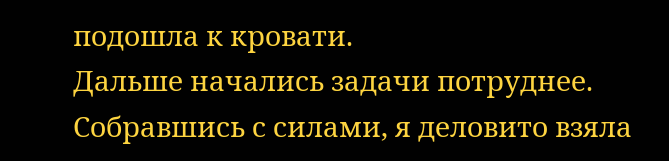подошла к кровати.
Дальше начались задачи потруднее. Собравшись с силами, я деловито взяла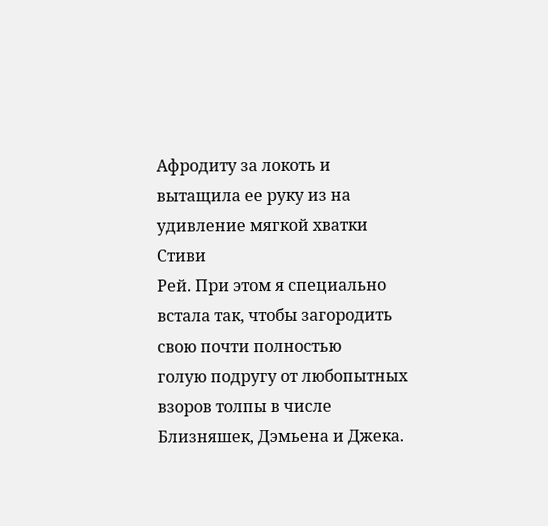Афродиту за локоть и вытащила ее руку из на удивление мягкой хватки Стиви
Рей. При этом я специально встала так, чтобы загородить свою почти полностью
голую подругу от любопытных взоров толпы в числе Близняшек, Дэмьена и Джека.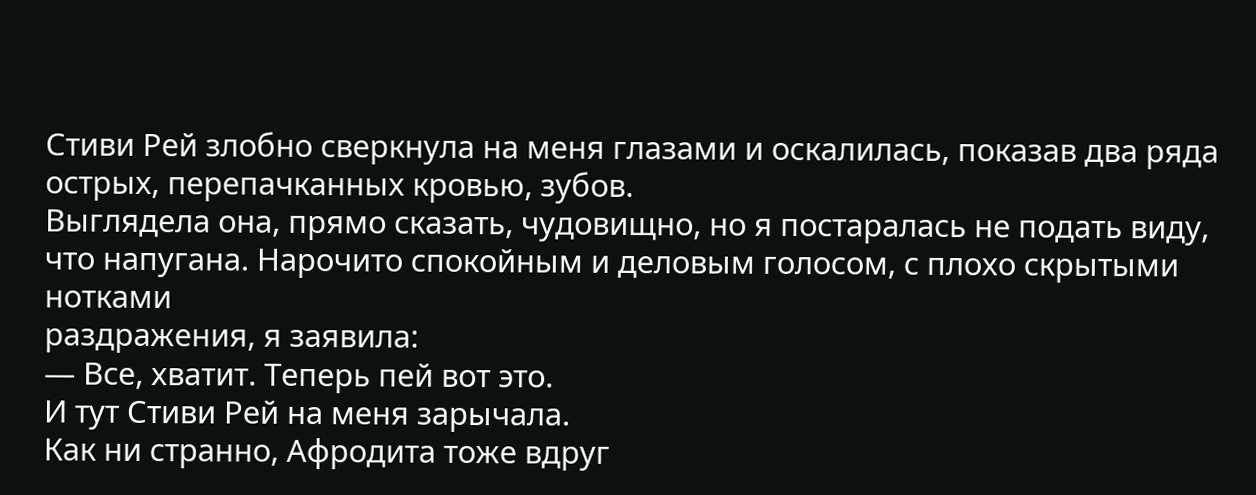Стиви Рей злобно сверкнула на меня глазами и оскалилась, показав два ряда
острых, перепачканных кровью, зубов.
Выглядела она, прямо сказать, чудовищно, но я постаралась не подать виду,
что напугана. Нарочито спокойным и деловым голосом, с плохо скрытыми нотками
раздражения, я заявила:
— Все, хватит. Теперь пей вот это.
И тут Стиви Рей на меня зарычала.
Как ни странно, Афродита тоже вдруг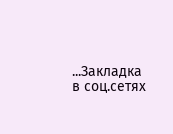...Закладка в соц.сетях